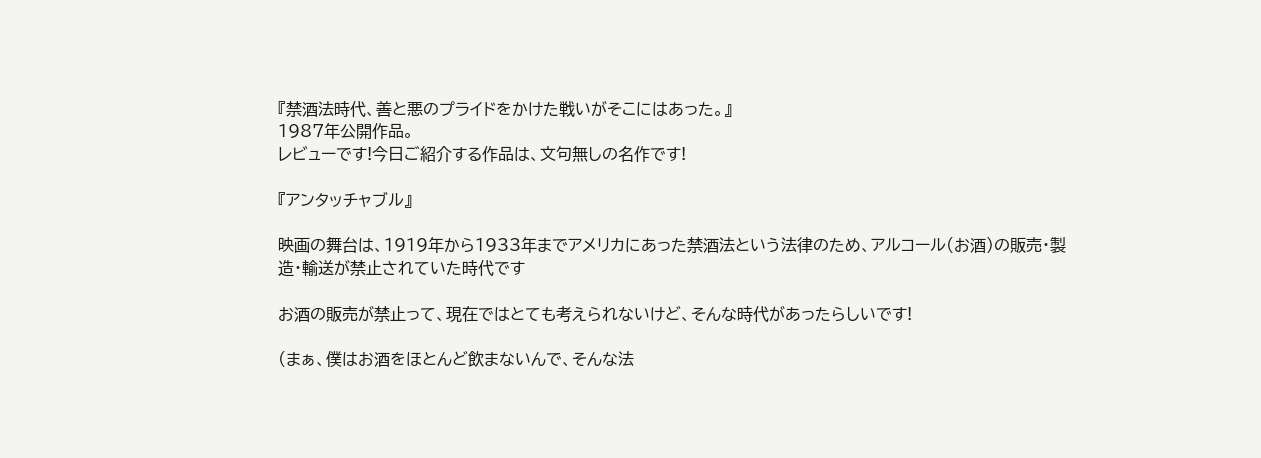『禁酒法時代、善と悪のプライドをかけた戦いがそこにはあった。』
1987年公開作品。
レビューです!今日ご紹介する作品は、文句無しの名作です!

『アンタッチャブル』

映画の舞台は、1919年から1933年までアメリカにあった禁酒法という法律のため、アルコール(お酒)の販売・製造・輸送が禁止されていた時代です

お酒の販売が禁止って、現在ではとても考えられないけど、そんな時代があったらしいです!

(まぁ、僕はお酒をほとんど飲まないんで、そんな法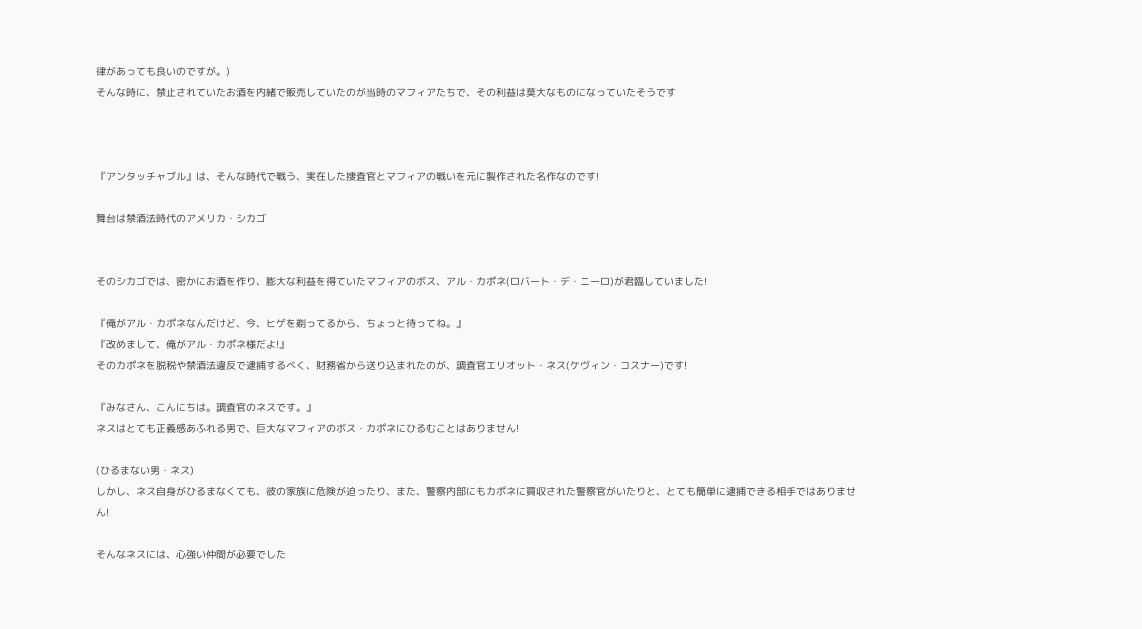律があっても良いのですが。)
そんな時に、禁止されていたお酒を内緒で販売していたのが当時のマフィアたちで、その利益は莫大なものになっていたそうです



『アンタッチャブル』は、そんな時代で戦う、実在した捜査官とマフィアの戦いを元に製作された名作なのです!

舞台は禁酒法時代のアメリカ・シカゴ


そのシカゴでは、密かにお酒を作り、膨大な利益を得ていたマフィアのボス、アル・カポネ(ロバート・デ・ニーロ)が君臨していました!

『俺がアル・カポネなんだけど、今、ヒゲを剃ってるから、ちょっと待ってね。』
『改めまして、俺がアル・カポネ様だよ!』
そのカポネを脱税や禁酒法違反で逮捕するべく、財務省から送り込まれたのが、調査官エリオット・ネス(ケヴィン・コスナー)です!

『みなさん、こんにちは。調査官のネスです。』
ネスはとても正義感あふれる男で、巨大なマフィアのボス・カポネにひるむことはありません!

(ひるまない男・ネス)
しかし、ネス自身がひるまなくても、彼の家族に危険が迫ったり、また、警察内部にもカポネに買収された警察官がいたりと、とても簡単に逮捕できる相手ではありません!

そんなネスには、心強い仲間が必要でした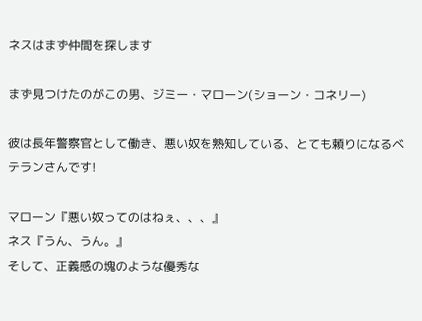ネスはまず仲間を探します

まず見つけたのがこの男、ジミー・マローン(ショーン・コネリー)

彼は長年警察官として働き、悪い奴を熟知している、とても頼りになるベテランさんです!

マローン『悪い奴ってのはねぇ、、、』
ネス『うん、うん。』
そして、正義感の塊のような優秀な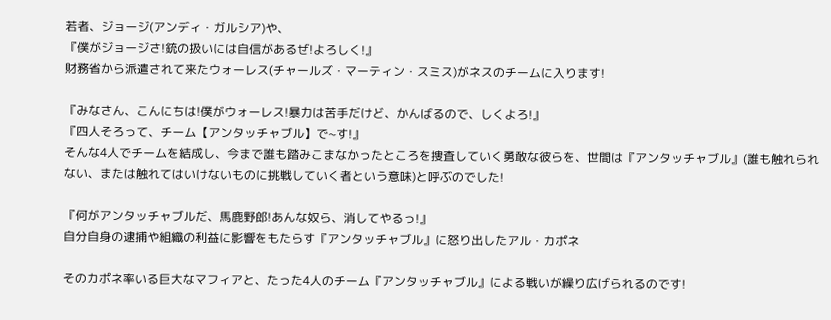若者、ジョージ(アンディ・ガルシア)や、
『僕がジョージさ!銃の扱いには自信があるぜ!よろしく!』
財務省から派遣されて来たウォーレス(チャールズ・マーティン・スミス)がネスのチームに入ります!

『みなさん、こんにちは!僕がウォーレス!暴力は苦手だけど、かんばるので、しくよろ!』
『四人そろって、チーム【アンタッチャブル】で~す!』
そんな4人でチームを結成し、今まで誰も踏みこまなかったところを捜査していく勇敢な彼らを、世間は『アンタッチャブル』(誰も触れられない、または触れてはいけないものに挑戦していく者という意味)と呼ぶのでした!

『何がアンタッチャブルだ、馬鹿野郎!あんな奴ら、消してやるっ!』
自分自身の逮捕や組織の利益に影響をもたらす『アンタッチャブル』に怒り出したアル・カポネ

そのカポネ率いる巨大なマフィアと、たった4人のチーム『アンタッチャブル』による戦いが繰り広げられるのです!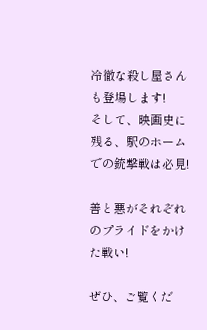冷徹な殺し屋さんも登場します!
そして、映画史に残る、駅のホームでの銃撃戦は必見!

善と悪がそれぞれのプライドをかけた戦い!

ぜひ、ご覧くだ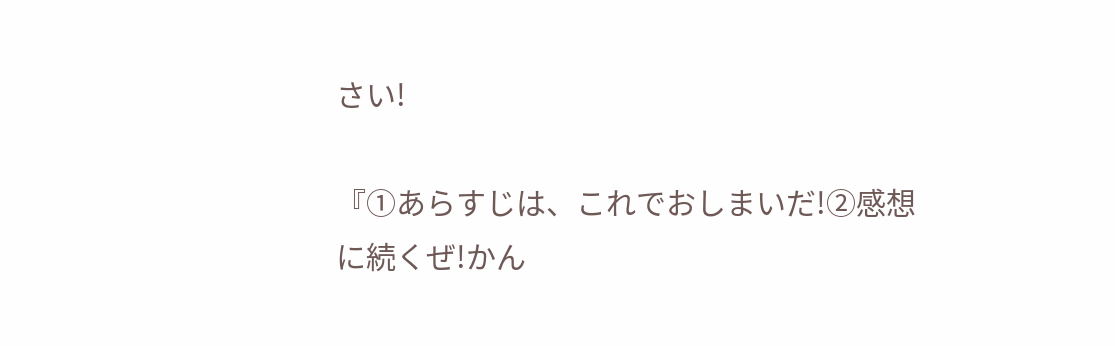さい!

『①あらすじは、これでおしまいだ!②感想に続くぜ!かん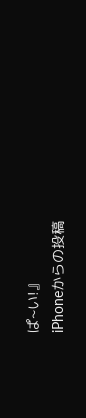ぱ~い!』
iPhoneからの投稿